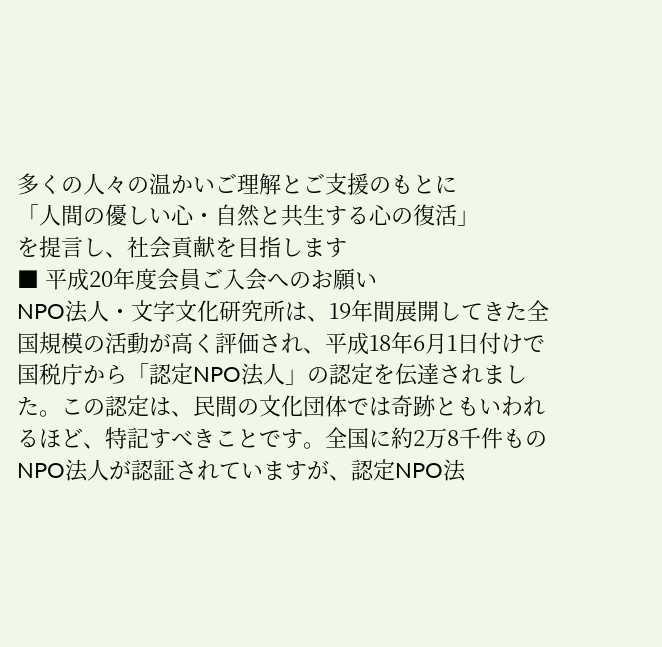多くの人々の温かいご理解とご支援のもとに
「人間の優しい心・自然と共生する心の復活」
を提言し、社会貢献を目指します
■ 平成20年度会員ご入会へのお願い
NPO法人・文字文化研究所は、19年間展開してきた全国規模の活動が高く評価され、平成18年6月1日付けで国税庁から「認定NPO法人」の認定を伝達されました。この認定は、民間の文化団体では奇跡ともいわれるほど、特記すべきことです。全国に約2万8千件ものNPO法人が認証されていますが、認定NPO法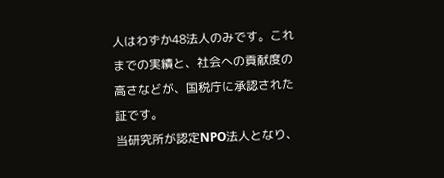人はわずか48法人のみです。これまでの実績と、社会への貢献度の高さなどが、国税庁に承認された証です。
当研究所が認定NPO法人となり、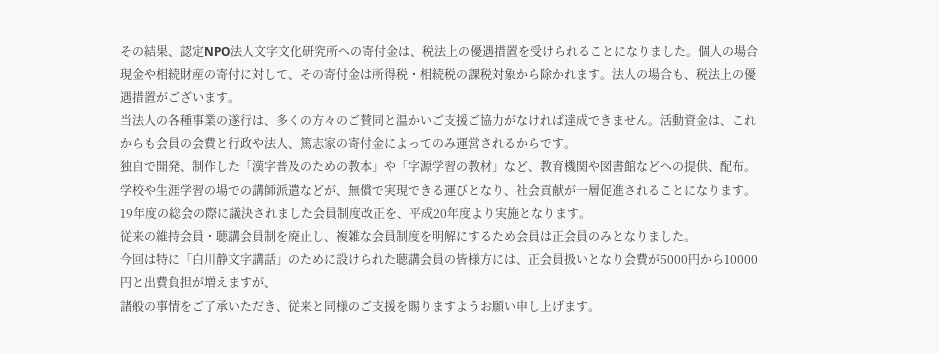その結果、認定NPO法人文字文化研究所への寄付金は、税法上の優遇措置を受けられることになりました。個人の場合現金や相続財産の寄付に対して、その寄付金は所得税・相続税の課税対象から除かれます。法人の場合も、税法上の優遇措置がございます。
当法人の各種事業の遂行は、多くの方々のご賛同と温かいご支援ご協力がなければ達成できません。活動資金は、これからも会員の会費と行政や法人、篤志家の寄付金によってのみ運営されるからです。
独自で開発、制作した「漢字普及のための教本」や「字源学習の教材」など、教育機関や図書館などへの提供、配布。学校や生涯学習の場での講師派遣などが、無償で実現できる運びとなり、社会貢献が一層促進されることになります。
19年度の総会の際に議決されました会員制度改正を、平成20年度より実施となります。
従来の維持会員・聴講会員制を廃止し、複雑な会員制度を明解にするため会員は正会員のみとなりました。
今回は特に「白川静文字講話」のために設けられた聴講会員の皆様方には、正会員扱いとなり会費が5000円から10000円と出費負担が増えますが、
諸般の事情をご了承いただき、従来と同様のご支援を賜りますようお願い申し上げます。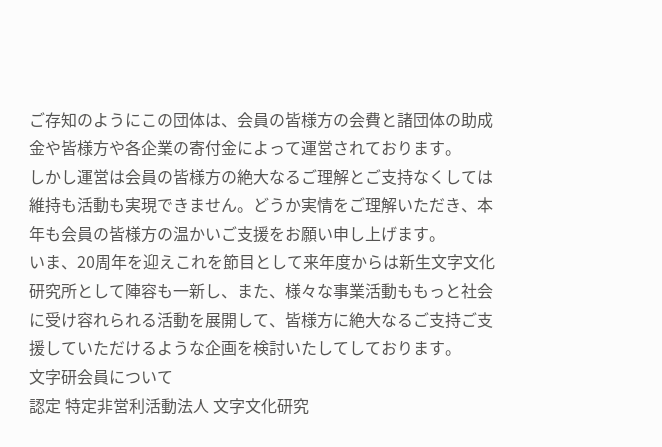ご存知のようにこの団体は、会員の皆様方の会費と諸団体の助成金や皆様方や各企業の寄付金によって運営されております。
しかし運営は会員の皆様方の絶大なるご理解とご支持なくしては維持も活動も実現できません。どうか実情をご理解いただき、本年も会員の皆様方の温かいご支援をお願い申し上げます。
いま、20周年を迎えこれを節目として来年度からは新生文字文化研究所として陣容も一新し、また、様々な事業活動ももっと社会に受け容れられる活動を展開して、皆様方に絶大なるご支持ご支援していただけるような企画を検討いたしてしております。
文字研会員について
認定 特定非営利活動法人 文字文化研究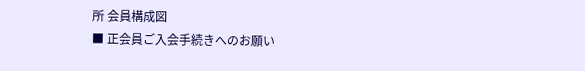所 会員構成図
■ 正会員ご入会手続きへのお願い